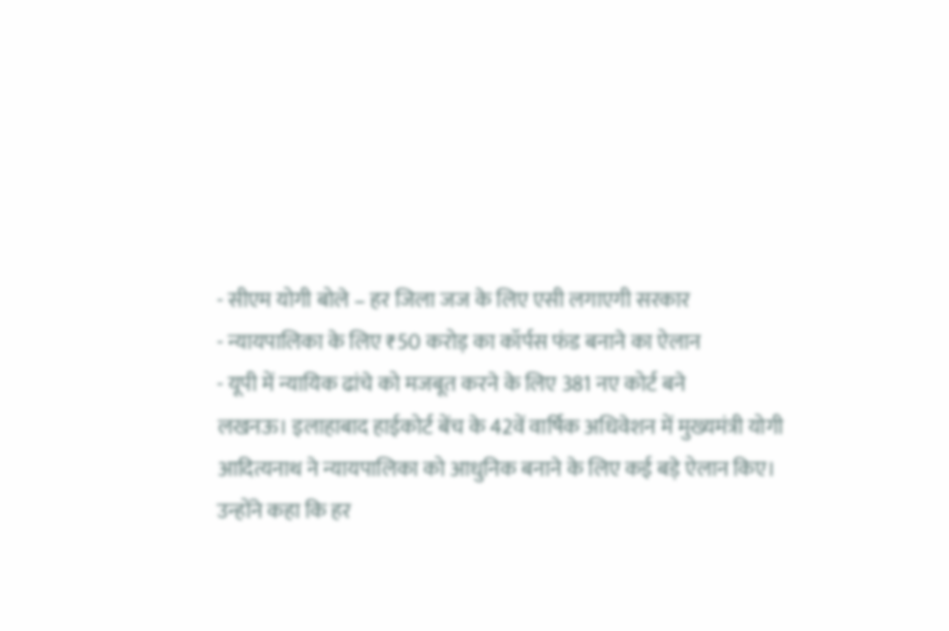- सीएम योगी बोले – हर जिला जज के लिए एसी लगाएगी सरकार
- न्यायपालिका के लिए ₹50 करोड़ का कॉर्पस फंड बनाने का ऐलान
- यूपी में न्यायिक ढांचे को मजबूत करने के लिए 381 नए कोर्ट बने
लखनऊ। इलाहाबाद हाईकोर्ट बेंच के 42वें वार्षिक अधिवेशन में मुख्यमंत्री योगी आदित्यनाथ ने न्यायपालिका को आधुनिक बनाने के लिए कई बड़े ऐलान किए। उन्होंने कहा कि हर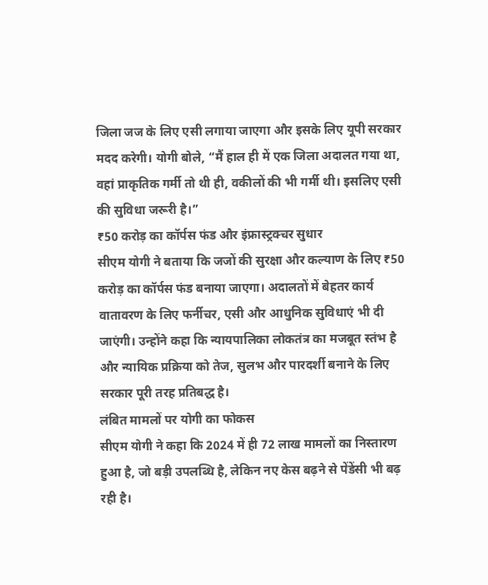जिला जज के लिए एसी लगाया जाएगा और इसके लिए यूपी सरकार मदद करेगी। योगी बोले, “मैं हाल ही में एक जिला अदालत गया था, वहां प्राकृतिक गर्मी तो थी ही, वकीलों की भी गर्मी थी। इसलिए एसी की सुविधा जरूरी है।”
₹50 करोड़ का कॉर्पस फंड और इंफ्रास्ट्रक्चर सुधार
सीएम योगी ने बताया कि जजों की सुरक्षा और कल्याण के लिए ₹50 करोड़ का कॉर्पस फंड बनाया जाएगा। अदालतों में बेहतर कार्य वातावरण के लिए फर्नीचर, एसी और आधुनिक सुविधाएं भी दी जाएंगी। उन्होंने कहा कि न्यायपालिका लोकतंत्र का मजबूत स्तंभ है और न्यायिक प्रक्रिया को तेज, सुलभ और पारदर्शी बनाने के लिए सरकार पूरी तरह प्रतिबद्ध है।
लंबित मामलों पर योगी का फोकस
सीएम योगी ने कहा कि 2024 में ही 72 लाख मामलों का निस्तारण हुआ है, जो बड़ी उपलब्धि है, लेकिन नए केस बढ़ने से पेंडेंसी भी बढ़ रही है।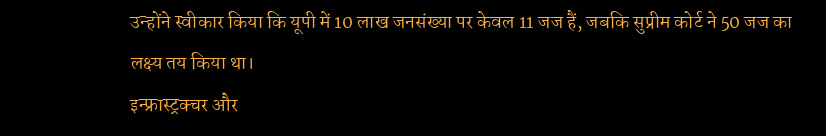उन्होंने स्वीकार किया कि यूपी में 10 लाख जनसंख्या पर केवल 11 जज हैं, जबकि सुप्रीम कोर्ट ने 50 जज का लक्ष्य तय किया था।
इन्फ्रास्ट्रक्चर और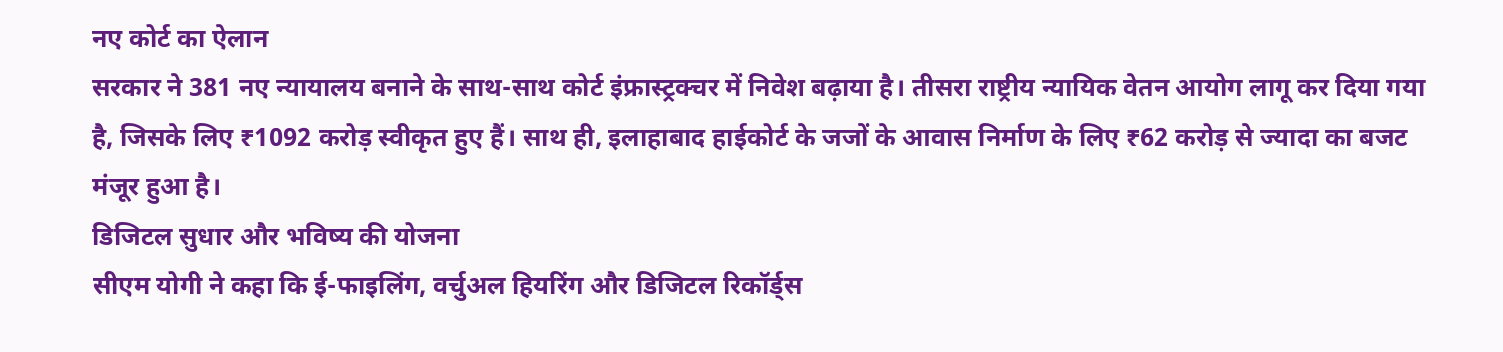नए कोर्ट का ऐलान
सरकार ने 381 नए न्यायालय बनाने के साथ-साथ कोर्ट इंफ्रास्ट्रक्चर में निवेश बढ़ाया है। तीसरा राष्ट्रीय न्यायिक वेतन आयोग लागू कर दिया गया है, जिसके लिए ₹1092 करोड़ स्वीकृत हुए हैं। साथ ही, इलाहाबाद हाईकोर्ट के जजों के आवास निर्माण के लिए ₹62 करोड़ से ज्यादा का बजट मंजूर हुआ है।
डिजिटल सुधार और भविष्य की योजना
सीएम योगी ने कहा कि ई-फाइलिंग, वर्चुअल हियरिंग और डिजिटल रिकॉर्ड्स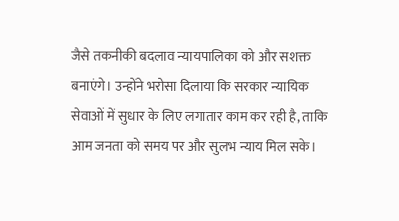जैसे तकनीकी बदलाव न्यायपालिका को और सशक्त बनाएंगे। उन्होंने भरोसा दिलाया कि सरकार न्यायिक सेवाओं में सुधार के लिए लगातार काम कर रही है, ताकि आम जनता को समय पर और सुलभ न्याय मिल सके।